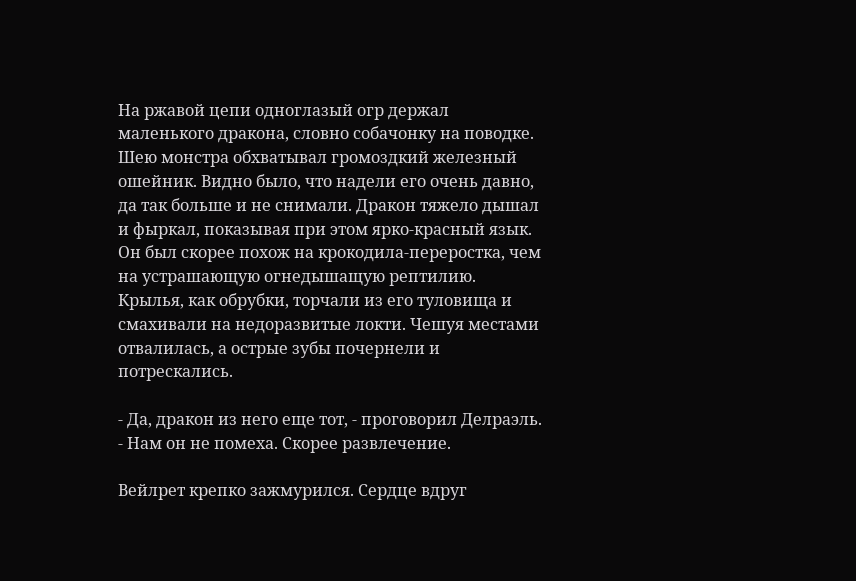На ржавой цепи одноглазый огр держал маленького дракона, словно собачонку на поводке. Шею монстра обхватывал громоздкий железный ошейник. Видно было, что надели его очень давно, да так больше и не снимали. Дракон тяжело дышал и фыркал, показывая при этом ярко-красный язык. Он был скорее похож на крокодила-переростка, чем на устрашающую огнедышащую рептилию. Крылья, как обрубки, торчали из его туловища и смахивали на недоразвитые локти. Чешуя местами отвалилась, а острые зубы почернели и потрескались.

- Да, дракон из него еще тот, - проговорил Делраэль. - Нам он не помеха. Скорее развлечение.

Вейлрет крепко зажмурился. Сердце вдруг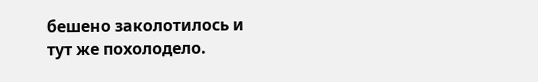бешено заколотилось и тут же похолодело.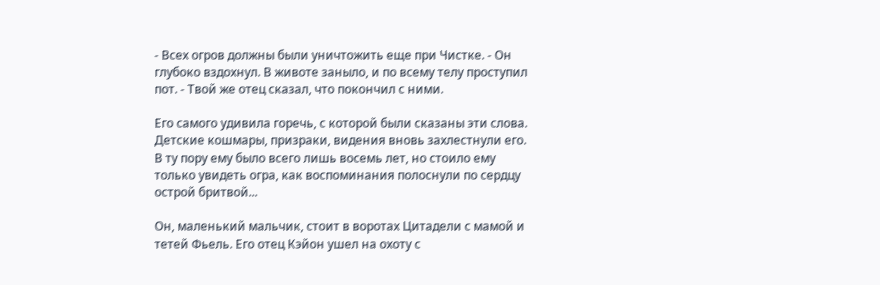- Всех огров должны были уничтожить еще при Чистке. - Он глубоко вздохнул. В животе заныло, и по всему телу проступил пот. - Твой же отец сказал, что покончил с ними.

Его самого удивила горечь, с которой были сказаны эти слова. Детские кошмары, призраки, видения вновь захлестнули его. В ту пору ему было всего лишь восемь лет, но стоило ему только увидеть огра, как воспоминания полоснули по сердцу острой бритвой...

Он, маленький мальчик, стоит в воротах Цитадели с мамой и тетей Фьель. Его отец Кэйон ушел на охоту с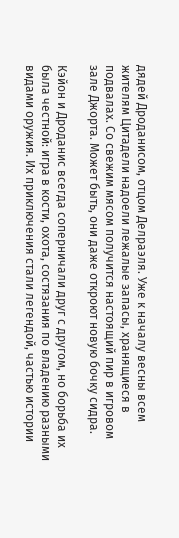дядей Дроданисом, отцом Делраэля. Уже к началу весны всем жителям Цитадели надоели лежалые запасы, хранящиеся в подвалах. Со свежим мясом получится настоящий пир в игровом зале Джорта. Может быть, они даже откроют новую бочку сидра.

Кэйон и Дроданис всегда соперничали друг с другом, но борьба их была честной: игра в кости, охота, состязания по владению разными видами оружия. Их приключения стали легендой, частью истории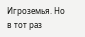Игроземья. Но в тот раз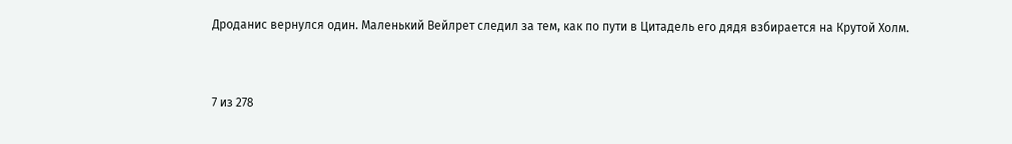Дроданис вернулся один. Маленький Вейлрет следил за тем, как по пути в Цитадель его дядя взбирается на Крутой Холм.



7 из 278